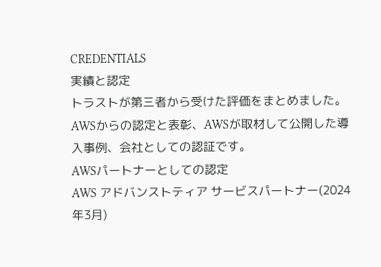CREDENTIALS
実績と認定
トラストが第三者から受けた評価をまとめました。AWSからの認定と表彰、AWSが取材して公開した導入事例、会社としての認証です。
AWSパートナーとしての認定
AWS アドバンストティア サービスパートナー(2024年3月)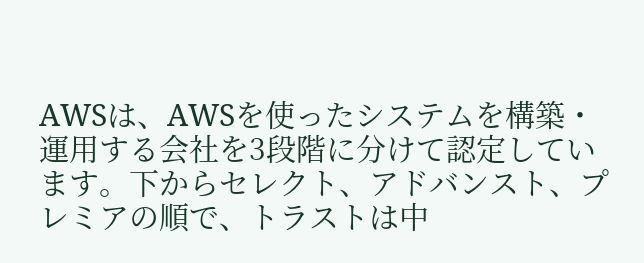AWSは、AWSを使ったシステムを構築・運用する会社を3段階に分けて認定しています。下からセレクト、アドバンスト、プレミアの順で、トラストは中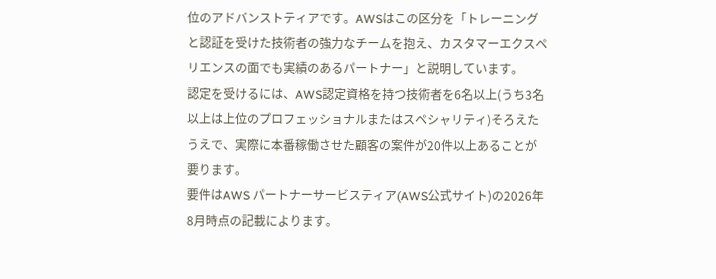位のアドバンストティアです。AWSはこの区分を「トレーニングと認証を受けた技術者の強力なチームを抱え、カスタマーエクスペリエンスの面でも実績のあるパートナー」と説明しています。
認定を受けるには、AWS認定資格を持つ技術者を6名以上(うち3名以上は上位のプロフェッショナルまたはスペシャリティ)そろえたうえで、実際に本番稼働させた顧客の案件が20件以上あることが要ります。
要件はAWS パートナーサービスティア(AWS公式サイト)の2026年8月時点の記載によります。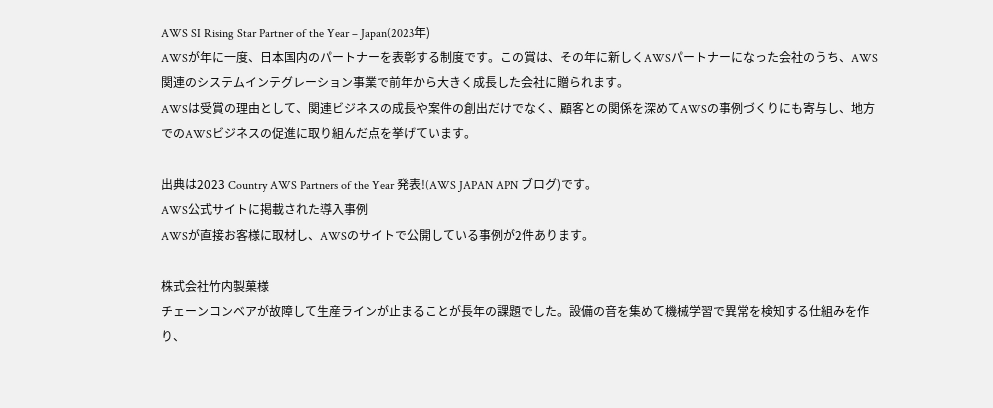AWS SI Rising Star Partner of the Year – Japan(2023年)
AWSが年に一度、日本国内のパートナーを表彰する制度です。この賞は、その年に新しくAWSパートナーになった会社のうち、AWS関連のシステムインテグレーション事業で前年から大きく成長した会社に贈られます。
AWSは受賞の理由として、関連ビジネスの成長や案件の創出だけでなく、顧客との関係を深めてAWSの事例づくりにも寄与し、地方でのAWSビジネスの促進に取り組んだ点を挙げています。

出典は2023 Country AWS Partners of the Year 発表!(AWS JAPAN APN ブログ)です。
AWS公式サイトに掲載された導入事例
AWSが直接お客様に取材し、AWSのサイトで公開している事例が2件あります。

株式会社竹内製菓様
チェーンコンベアが故障して生産ラインが止まることが長年の課題でした。設備の音を集めて機械学習で異常を検知する仕組みを作り、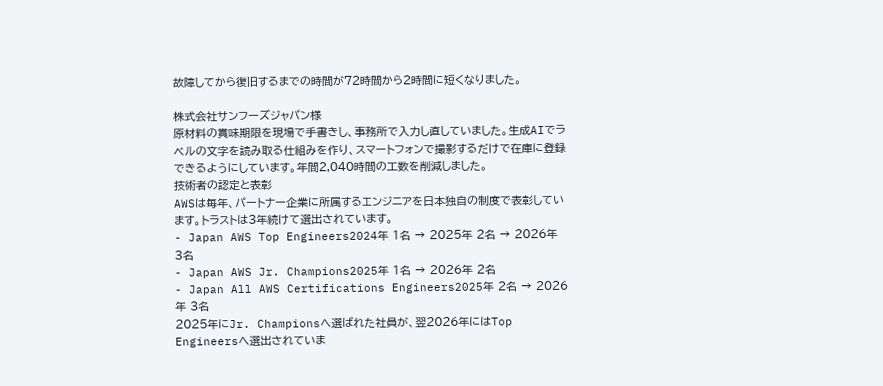故障してから復旧するまでの時間が72時間から2時間に短くなりました。

株式会社サンフーズジャパン様
原材料の賞味期限を現場で手書きし、事務所で入力し直していました。生成AIでラベルの文字を読み取る仕組みを作り、スマートフォンで撮影するだけで在庫に登録できるようにしています。年間2,040時間の工数を削減しました。
技術者の認定と表彰
AWSは毎年、パートナー企業に所属するエンジニアを日本独自の制度で表彰しています。トラストは3年続けて選出されています。
- Japan AWS Top Engineers2024年 1名 → 2025年 2名 → 2026年 3名
- Japan AWS Jr. Champions2025年 1名 → 2026年 2名
- Japan All AWS Certifications Engineers2025年 2名 → 2026年 3名
2025年にJr. Championsへ選ばれた社員が、翌2026年にはTop Engineersへ選出されていま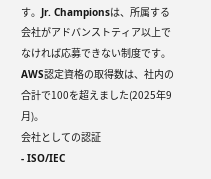す。Jr. Championsは、所属する会社がアドバンストティア以上でなければ応募できない制度です。
AWS認定資格の取得数は、社内の合計で100を超えました(2025年9月)。
会社としての認証
- ISO/IEC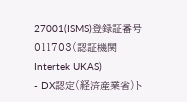27001(ISMS)登録証番号 011703(認証機関 Intertek UKAS)
- DX認定(経済産業省)ト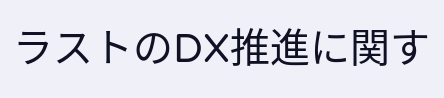ラストのDX推進に関す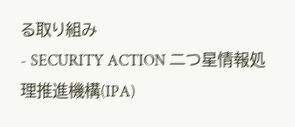る取り組み
- SECURITY ACTION 二つ星情報処理推進機構(IPA)